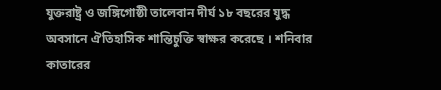যুক্তরাষ্ট্র ও জঙ্গিগোষ্ঠী তালেবান দীর্ঘ ১৮ বছরের যুদ্ধ অবসানে ঐতিহাসিক শান্তিচুক্তি স্বাক্ষর করেছে । শনিবার কাতারের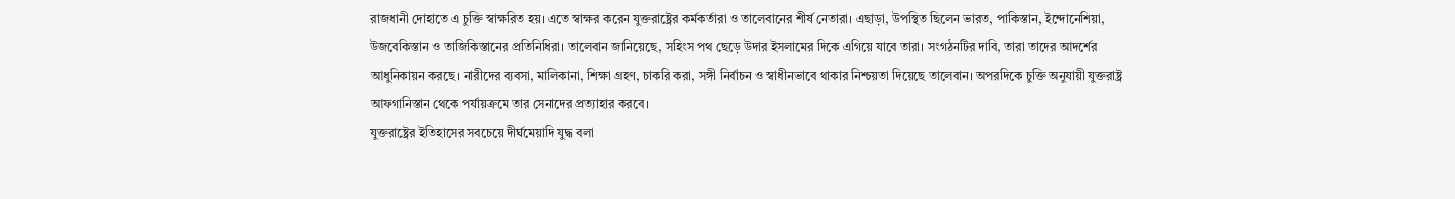রাজধানী দোহাতে এ চুক্তি স্বাক্ষরিত হয়। এতে স্বাক্ষর করেন যুক্তরাষ্ট্রের কর্মকর্তারা ও তালেবানের শীর্ষ নেতারা। এছাড়া, উপস্থিত ছিলেন ভারত, পাকিস্তান, ইন্দোনেশিয়া, উজবেকিস্তান ও তাজিকিস্তানের প্রতিনিধিরা। তালেবান জানিয়েছে, সহিংস পথ ছেড়ে উদার ইসলামের দিকে এগিয়ে যাবে তারা। সংগঠনটির দাবি, তারা তাদের আদর্শের আধুনিকায়ন করছে। নারীদের ব্যবসা, মালিকানা, শিক্ষা গ্রহণ, চাকরি করা, সঙ্গী নির্বাচন ও স্বাধীনভাবে থাকার নিশ্চয়তা দিয়েছে তালেবান। অপরদিকে চুক্তি অনুযায়ী যুক্তরাষ্ট্র আফগানিস্তান থেকে পর্যায়ক্রমে তার সেনাদের প্রত্যাহার করবে।
যুক্তরাষ্ট্রের ইতিহাসের সবচেয়ে দীর্ঘমেয়াদি যুদ্ধ বলা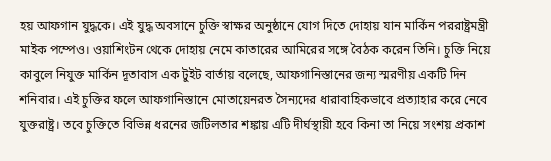হয় আফগান যুদ্ধকে। এই যুদ্ধ অবসানে চুক্তি স্বাক্ষর অনুষ্ঠানে যোগ দিতে দোহায় যান মার্কিন পররাষ্ট্রমন্ত্রী মাইক পম্পেও। ওয়াশিংটন থেকে দোহায় নেমে কাতারের আমিরের সঙ্গে বৈঠক করেন তিনি। চুক্তি নিয়ে কাবুলে নিযুক্ত মার্কিন দূতাবাস এক টুইট বার্তায় বলেছে, আফগানিস্তানের জন্য স্মরণীয় একটি দিন শনিবার। এই চুক্তির ফলে আফগানিস্তানে মোতায়েনরত সৈন্যদের ধারাবাহিকভাবে প্রত্যাহার করে নেবে যুক্তরাষ্ট্র। তবে চুক্তিতে বিভিন্ন ধরনের জটিলতার শঙ্কায় এটি দীর্ঘস্থায়ী হবে কিনা তা নিয়ে সংশয় প্রকাশ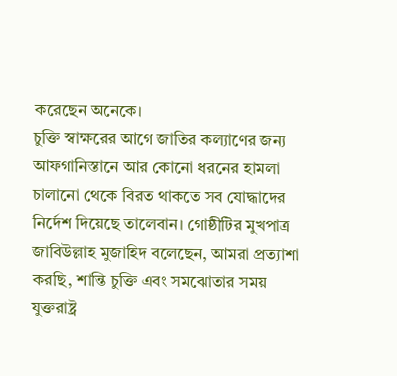করেছেন অনেকে।
চুক্তি স্বাক্ষরের আগে জাতির কল্যাণের জন্য আফগানিস্তানে আর কোনো ধরনের হামলা চালানো থেকে বিরত থাকতে সব যোদ্ধাদের নির্দেশ দিয়েছে তালেবান। গোষ্ঠীটির মুখপাত্র জাবিউল্লাহ মুজাহিদ বলেছেন, আমরা প্রত্যাশা করছি, শান্তি চুক্তি এবং সমঝোতার সময় যুক্তরাষ্ট্র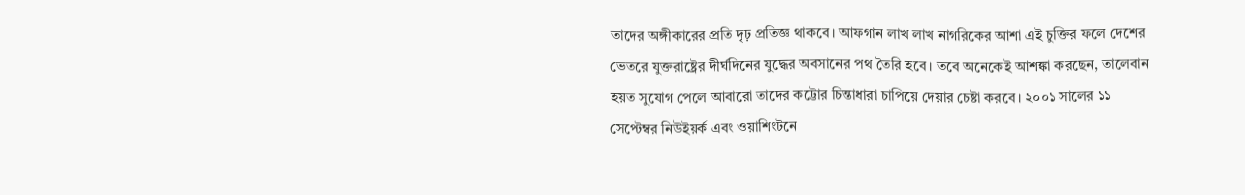তাদের অঙ্গীকারের প্রতি দৃঢ় প্রতিজ্ঞ থাকবে। আফগান লাখ লাখ নাগরিকের আশা এই চুক্তির ফলে দেশের ভেতরে যুক্তরাষ্ট্রের দীর্ঘদিনের যুদ্ধের অবসানের পথ তৈরি হবে। তবে অনেকেই আশঙ্কা করছেন, তালেবান হয়ত সুযোগ পেলে আবারো তাদের কট্টোর চিন্তাধারা চাপিয়ে দেয়ার চেষ্টা করবে। ২০০১ সালের ১১ সেপ্টেম্বর নিউইয়র্ক এবং ওয়াশিংটনে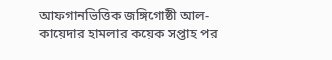আফগানভিত্তিক জঙ্গিগোষ্ঠী আল-কায়েদার হামলার কয়েক সপ্তাহ পর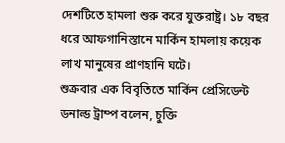দেশটিতে হামলা শুরু করে যুক্তরাষ্ট্র। ১৮ বছর ধরে আফগানিস্তানে মার্কিন হামলায় কয়েক লাখ মানুষের প্রাণহানি ঘটে।
শুক্রবার এক বিবৃতিতে মার্কিন প্রেসিডেন্ট ডনাল্ড ট্রাম্প বলেন, চুক্তি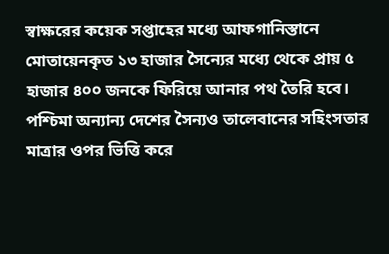স্বাক্ষরের কয়েক সপ্তাহের মধ্যে আফগানিস্তানে মোতায়েনকৃত ১৩ হাজার সৈন্যের মধ্যে থেকে প্রায় ৫ হাজার ৪০০ জনকে ফিরিয়ে আনার পথ তৈরি হবে। পশ্চিমা অন্যান্য দেশের সৈন্যও তালেবানের সহিংসতার মাত্রার ওপর ভিত্তি করে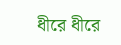ধীরে ধীরে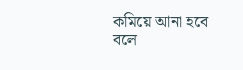কমিয়ে আনা হবে বলে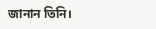জানান তিনি।